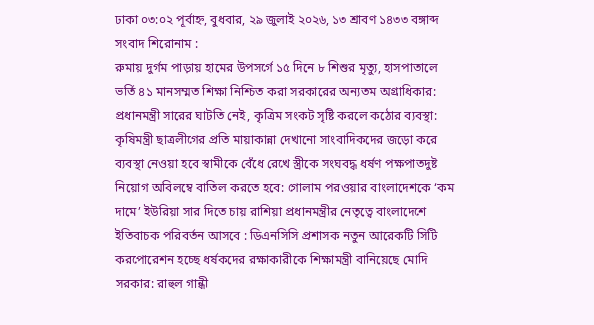ঢাকা ০৩:০২ পূর্বাহ্ন, বুধবার, ২৯ জুলাই ২০২৬, ১৩ শ্রাবণ ১৪৩৩ বঙ্গাব্দ
সংবাদ শিরোনাম :
রুমায় দুর্গম পাড়ায় হামের উপসর্গে ১৫ দিনে ৮ শিশুর মৃত্যু, হাসপাতালে ভর্তি ৪১ মানসম্মত শিক্ষা নিশ্চিত করা সরকারের অন্যতম অগ্রাধিকার: প্রধানমন্ত্রী সারের ঘাটতি নেই, কৃত্রিম সংকট সৃষ্টি করলে কঠোর ব্যবস্থা: কৃষিমন্ত্রী ছাত্রলীগের প্রতি মায়াকান্না দেখানো সাংবাদিকদের জড়ো করে ব্যবস্থা নেওয়া হবে স্বামীকে বেঁধে রেখে স্ত্রীকে সংঘবদ্ধ ধর্ষণ পক্ষপাতদুষ্ট নিয়োগ অবিলম্বে বাতিল করতে হবে: গোলাম পরওয়ার বাংলাদেশকে ‘কম দামে’ ইউরিয়া সার দিতে চায় রাশিয়া প্রধানমন্ত্রীর নেতৃত্বে বাংলাদেশে ইতিবাচক পরিবর্তন আসবে : ডিএনসিসি প্রশাসক নতুন আরেকটি সিটি করপোরেশন হচ্ছে ধর্ষকদের রক্ষাকারীকে শিক্ষামন্ত্রী বানিয়েছে মোদি সরকার: রাহুল গান্ধী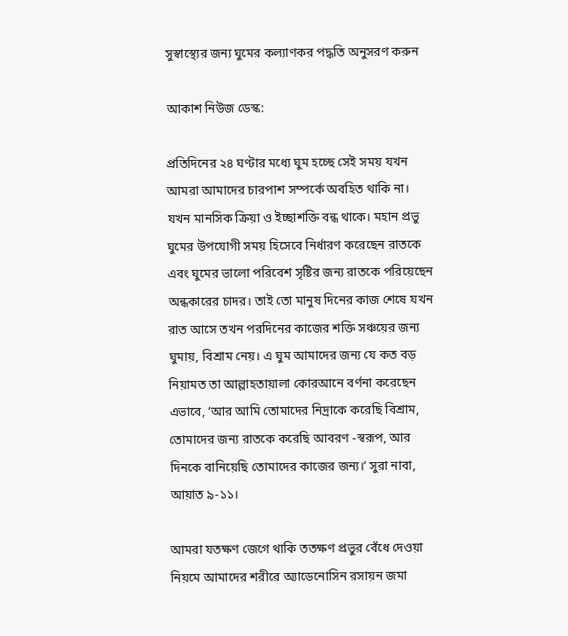সুস্বাস্থ্যের জন্য ঘুমের কল্যাণকর পদ্ধতি অনুসরণ করুন

আকাশ নিউজ ডেস্ক:

প্রতিদিনের ২৪ ঘণ্টার মধ্যে ঘুম হচ্ছে সেই সময় যখন আমরা আমাদের চারপাশ সম্পর্কে অবহিত থাকি না। যখন মানসিক ক্রিয়া ও ইচ্ছাশক্তি বন্ধ থাকে। মহান প্রভু ঘুমের উপযোগী সময় হিসেবে নির্ধারণ করেছেন রাতকে এবং ঘুমের ভালো পরিবেশ সৃষ্টির জন্য রাতকে পরিয়েছেন অন্ধকারের চাদর। তাই তো মানুষ দিনের কাজ শেষে যখন রাত আসে তখন পরদিনের কাজের শক্তি সঞ্চয়ের জন্য ঘুমায়, বিশ্রাম নেয়। এ ঘুম আমাদের জন্য যে কত বড় নিয়ামত তা আল্লাহতায়ালা কোরআনে বর্ণনা করেছেন এভাবে, ‘আর আমি তোমাদের নিদ্রাকে করেছি বিশ্রাম, তোমাদের জন্য রাতকে করেছি আবরণ -স্বরূপ, আর দিনকে বানিয়েছি তোমাদের কাজের জন্য।’ সুরা নাবা, আয়াত ৯-১১।

আমরা যতক্ষণ জেগে থাকি ততক্ষণ প্রভুর বেঁধে দেওয়া নিয়মে আমাদের শরীরে অ্যাডেনোসিন রসায়ন জমা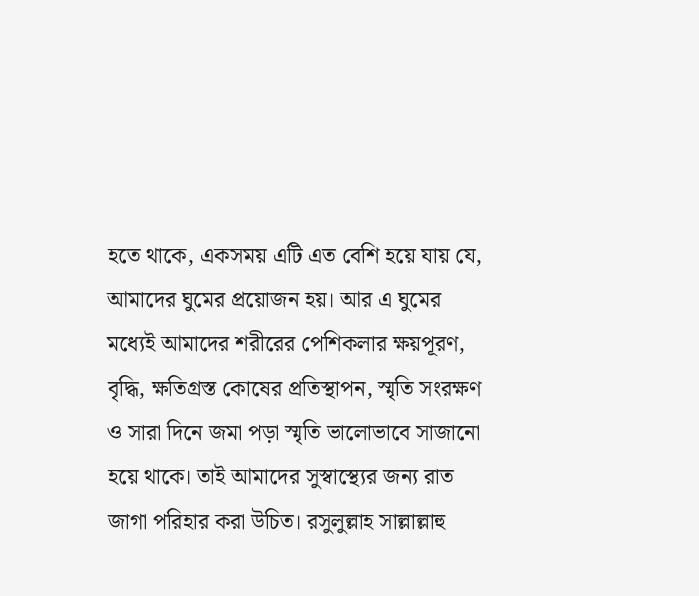হতে থাকে, একসময় এটি এত বেশি হয়ে যায় যে, আমাদের ঘুমের প্রয়োজন হয়। আর এ ঘুমের মধ্যেই আমাদের শরীরের পেশিকলার ক্ষয়পূরণ, বৃদ্ধি, ক্ষতিগ্রস্ত কোষের প্রতিস্থাপন, স্মৃতি সংরক্ষণ ও সারা দিনে জমা পড়া স্মৃতি ভালোভাবে সাজানো হয়ে থাকে। তাই আমাদের সুস্বাস্থ্যের জন্য রাত জাগা পরিহার করা উচিত। রসুলুল্লাহ সাল্লাল্লাহু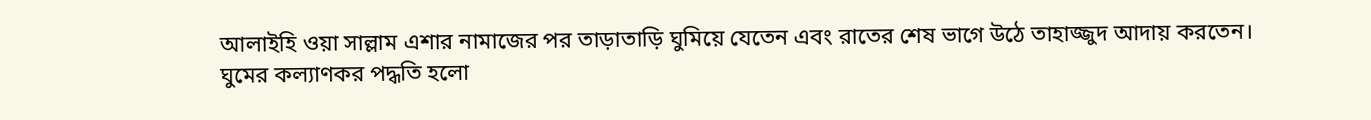আলাইহি ওয়া সাল্লাম এশার নামাজের পর তাড়াতাড়ি ঘুমিয়ে যেতেন এবং রাতের শেষ ভাগে উঠে তাহাজ্জুদ আদায় করতেন। ঘুমের কল্যাণকর পদ্ধতি হলো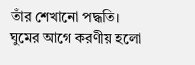তাঁর শেখানো পদ্ধতি। ঘুমের আগে করণীয় হলো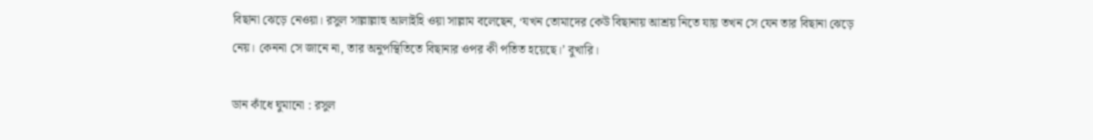বিছানা ঝেড়ে নেওয়া। রসুল সাল্লাল্লাহু আলাইহি ওয়া সাল্লাম বলেছেন, ‘যখন তোমাদের কেউ বিছানায় আশ্রয় নিতে যায় তখন সে যেন তার বিছানা ঝেড়ে নেয়। কেননা সে জানে না, তার অনুপস্থিতিতে বিছানার ওপর কী পতিত হয়েছে।’ বুখারি।

ডান কাঁধে ঘুমানো : রসুল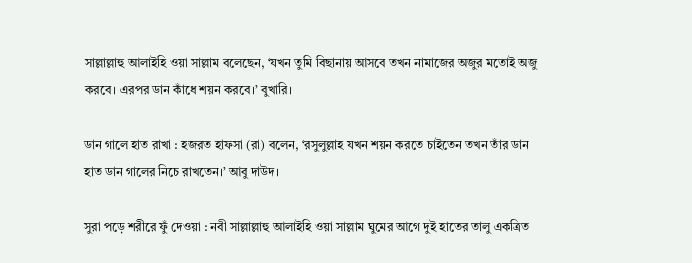সাল্লাল্লাহু আলাইহি ওয়া সাল্লাম বলেছেন, ‘যখন তুমি বিছানায় আসবে তখন নামাজের অজুর মতোই অজু করবে। এরপর ডান কাঁধে শয়ন করবে।’ বুখারি।

ডান গালে হাত রাখা : হজরত হাফসা (রা) বলেন, ‘রসুলুল্লাহ যখন শয়ন করতে চাইতেন তখন তাঁর ডান হাত ডান গালের নিচে রাখতেন।’ আবু দাউদ।

সুরা পড়ে শরীরে ফুঁ দেওয়া : নবী সাল্লাল্লাহু আলাইহি ওয়া সাল্লাম ঘুমের আগে দুই হাতের তালু একত্রিত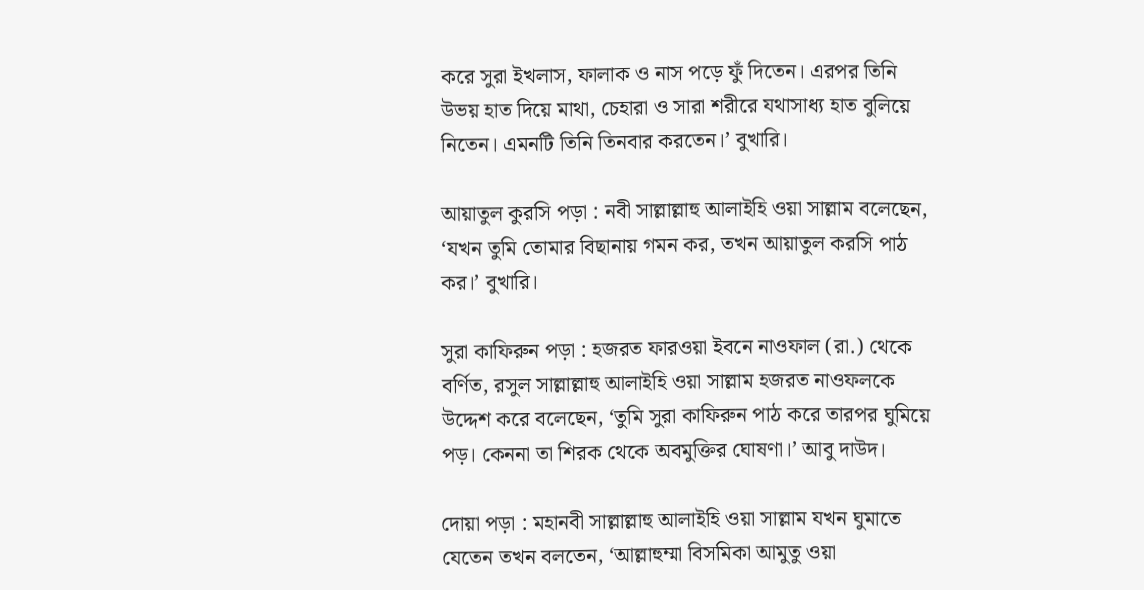করে সুরা ইখলাস, ফালাক ও নাস পড়ে ফুঁ দিতেন। এরপর তিনি উভয় হাত দিয়ে মাথা, চেহারা ও সারা শরীরে যথাসাধ্য হাত বুলিয়ে নিতেন। এমনটি তিনি তিনবার করতেন।’ বুখারি।

আয়াতুল কুরসি পড়া : নবী সাল্লাল্লাহু আলাইহি ওয়া সাল্লাম বলেছেন, ‘যখন তুমি তোমার বিছানায় গমন কর, তখন আয়াতুল করসি পাঠ কর।’ বুখারি।

সুরা কাফিরুন পড়া : হজরত ফারওয়া ইবনে নাওফাল (রা.) থেকে বর্ণিত, রসুল সাল্লাল্লাহু আলাইহি ওয়া সাল্লাম হজরত নাওফলকে উদ্দেশ করে বলেছেন, ‘তুমি সুরা কাফিরুন পাঠ করে তারপর ঘুমিয়ে পড়। কেননা তা শিরক থেকে অবমুক্তির ঘোষণা।’ আবু দাউদ।

দোয়া পড়া : মহানবী সাল্লাল্লাহু আলাইহি ওয়া সাল্লাম যখন ঘুমাতে যেতেন তখন বলতেন, ‘আল্লাহুম্মা বিসমিকা আমুতু ওয়া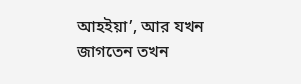আহইয়া’, আর যখন জাগতেন তখন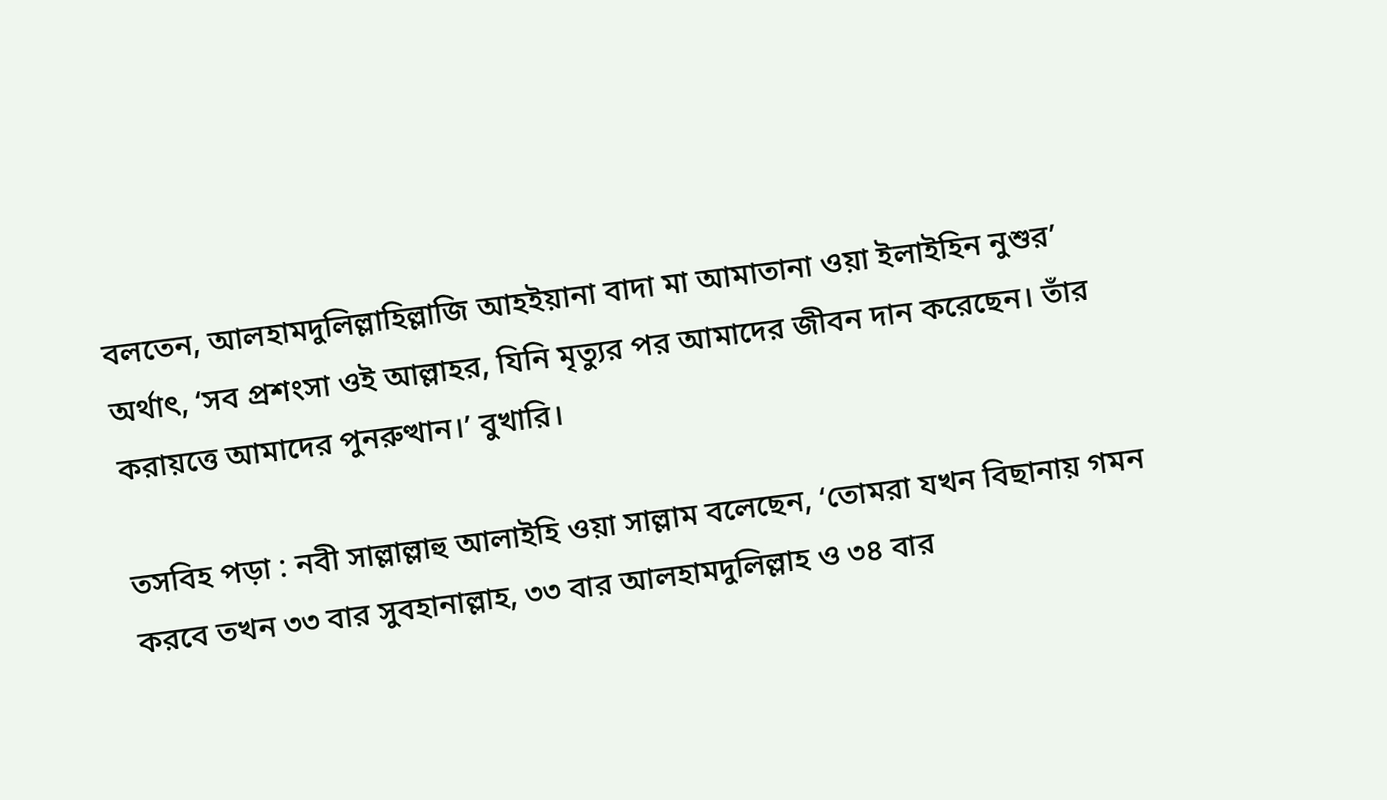বলতেন, আলহামদুলিল্লাহিল্লাজি আহইয়ানা বাদা মা আমাতানা ওয়া ইলাইহিন নুশুর’ অর্থাৎ, ‘সব প্রশংসা ওই আল্লাহর, যিনি মৃত্যুর পর আমাদের জীবন দান করেছেন। তাঁর করায়ত্তে আমাদের পুনরুত্থান।’ বুখারি।

তসবিহ পড়া : নবী সাল্লাল্লাহু আলাইহি ওয়া সাল্লাম বলেছেন, ‘তোমরা যখন বিছানায় গমন করবে তখন ৩৩ বার সুবহানাল্লাহ, ৩৩ বার আলহামদুলিল্লাহ ও ৩৪ বার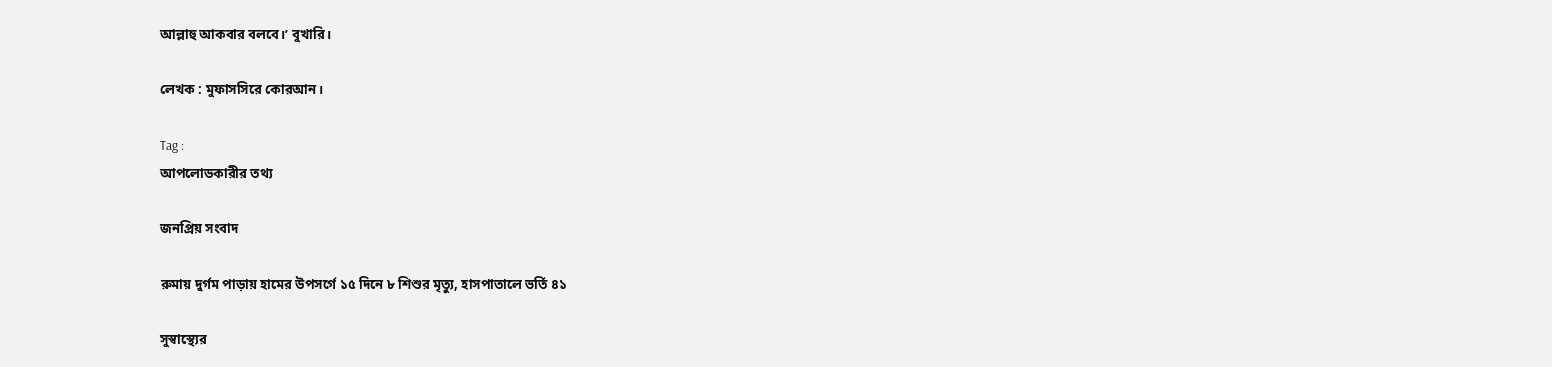আল্লাহু আকবার বলবে।’ বুখারি।

লেখক : মুফাসসিরে কোরআন।

Tag :
আপলোডকারীর তথ্য

জনপ্রিয় সংবাদ

রুমায় দুর্গম পাড়ায় হামের উপসর্গে ১৫ দিনে ৮ শিশুর মৃত্যু, হাসপাতালে ভর্তি ৪১

সুস্বাস্থ্যের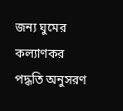জন্য ঘুমের কল্যাণকর পদ্ধতি অনুসরণ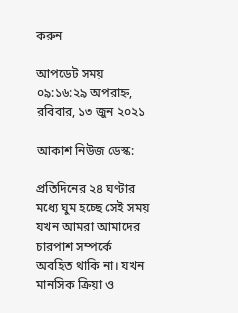করুন

আপডেট সময় ০৯:১৬:২৯ অপরাহ্ন, রবিবার, ১৩ জুন ২০২১

আকাশ নিউজ ডেস্ক:

প্রতিদিনের ২৪ ঘণ্টার মধ্যে ঘুম হচ্ছে সেই সময় যখন আমরা আমাদের চারপাশ সম্পর্কে অবহিত থাকি না। যখন মানসিক ক্রিয়া ও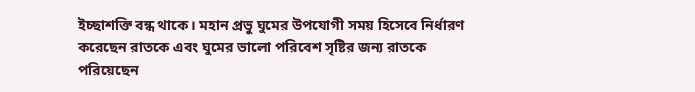ইচ্ছাশক্তি বন্ধ থাকে। মহান প্রভু ঘুমের উপযোগী সময় হিসেবে নির্ধারণ করেছেন রাতকে এবং ঘুমের ভালো পরিবেশ সৃষ্টির জন্য রাতকে পরিয়েছেন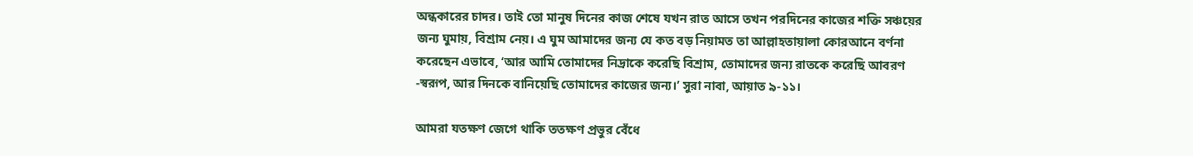অন্ধকারের চাদর। তাই তো মানুষ দিনের কাজ শেষে যখন রাত আসে তখন পরদিনের কাজের শক্তি সঞ্চয়ের জন্য ঘুমায়, বিশ্রাম নেয়। এ ঘুম আমাদের জন্য যে কত বড় নিয়ামত তা আল্লাহতায়ালা কোরআনে বর্ণনা করেছেন এভাবে, ‘আর আমি তোমাদের নিদ্রাকে করেছি বিশ্রাম, তোমাদের জন্য রাতকে করেছি আবরণ -স্বরূপ, আর দিনকে বানিয়েছি তোমাদের কাজের জন্য।’ সুরা নাবা, আয়াত ৯-১১।

আমরা যতক্ষণ জেগে থাকি ততক্ষণ প্রভুর বেঁধে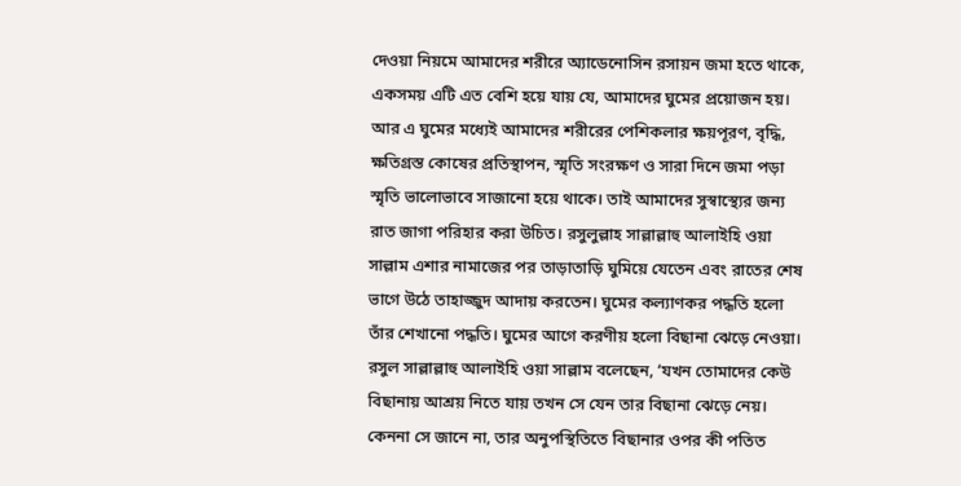দেওয়া নিয়মে আমাদের শরীরে অ্যাডেনোসিন রসায়ন জমা হতে থাকে, একসময় এটি এত বেশি হয়ে যায় যে, আমাদের ঘুমের প্রয়োজন হয়। আর এ ঘুমের মধ্যেই আমাদের শরীরের পেশিকলার ক্ষয়পূরণ, বৃদ্ধি, ক্ষতিগ্রস্ত কোষের প্রতিস্থাপন, স্মৃতি সংরক্ষণ ও সারা দিনে জমা পড়া স্মৃতি ভালোভাবে সাজানো হয়ে থাকে। তাই আমাদের সুস্বাস্থ্যের জন্য রাত জাগা পরিহার করা উচিত। রসুলুল্লাহ সাল্লাল্লাহু আলাইহি ওয়া সাল্লাম এশার নামাজের পর তাড়াতাড়ি ঘুমিয়ে যেতেন এবং রাতের শেষ ভাগে উঠে তাহাজ্জুদ আদায় করতেন। ঘুমের কল্যাণকর পদ্ধতি হলো তাঁর শেখানো পদ্ধতি। ঘুমের আগে করণীয় হলো বিছানা ঝেড়ে নেওয়া। রসুল সাল্লাল্লাহু আলাইহি ওয়া সাল্লাম বলেছেন, ‘যখন তোমাদের কেউ বিছানায় আশ্রয় নিতে যায় তখন সে যেন তার বিছানা ঝেড়ে নেয়। কেননা সে জানে না, তার অনুপস্থিতিতে বিছানার ওপর কী পতিত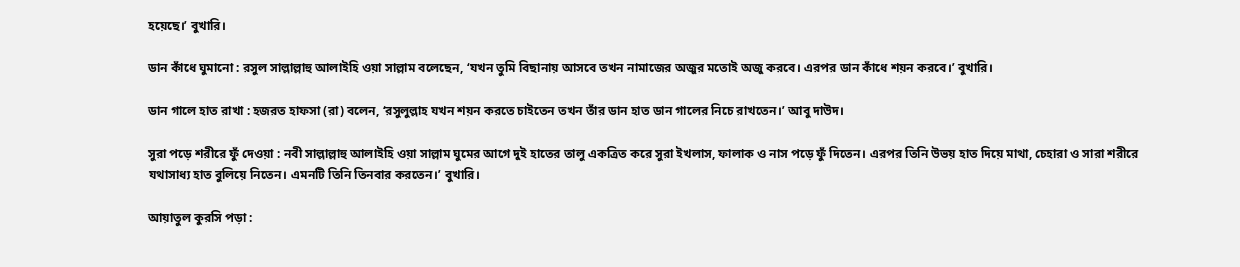হয়েছে।’ বুখারি।

ডান কাঁধে ঘুমানো : রসুল সাল্লাল্লাহু আলাইহি ওয়া সাল্লাম বলেছেন, ‘যখন তুমি বিছানায় আসবে তখন নামাজের অজুর মতোই অজু করবে। এরপর ডান কাঁধে শয়ন করবে।’ বুখারি।

ডান গালে হাত রাখা : হজরত হাফসা (রা) বলেন, ‘রসুলুল্লাহ যখন শয়ন করতে চাইতেন তখন তাঁর ডান হাত ডান গালের নিচে রাখতেন।’ আবু দাউদ।

সুরা পড়ে শরীরে ফুঁ দেওয়া : নবী সাল্লাল্লাহু আলাইহি ওয়া সাল্লাম ঘুমের আগে দুই হাতের তালু একত্রিত করে সুরা ইখলাস, ফালাক ও নাস পড়ে ফুঁ দিতেন। এরপর তিনি উভয় হাত দিয়ে মাথা, চেহারা ও সারা শরীরে যথাসাধ্য হাত বুলিয়ে নিতেন। এমনটি তিনি তিনবার করতেন।’ বুখারি।

আয়াতুল কুরসি পড়া :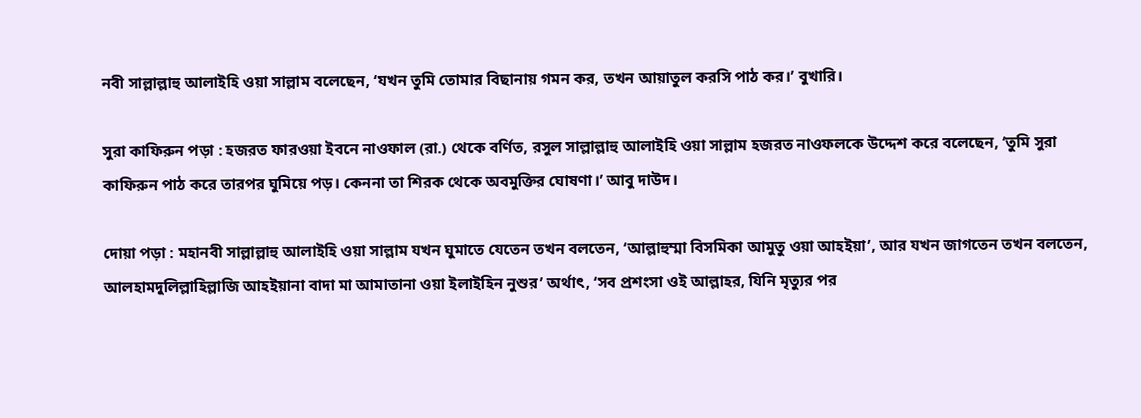নবী সাল্লাল্লাহু আলাইহি ওয়া সাল্লাম বলেছেন, ‘যখন তুমি তোমার বিছানায় গমন কর, তখন আয়াতুল করসি পাঠ কর।’ বুখারি।

সুরা কাফিরুন পড়া : হজরত ফারওয়া ইবনে নাওফাল (রা.) থেকে বর্ণিত, রসুল সাল্লাল্লাহু আলাইহি ওয়া সাল্লাম হজরত নাওফলকে উদ্দেশ করে বলেছেন, ‘তুমি সুরা কাফিরুন পাঠ করে তারপর ঘুমিয়ে পড়। কেননা তা শিরক থেকে অবমুক্তির ঘোষণা।’ আবু দাউদ।

দোয়া পড়া : মহানবী সাল্লাল্লাহু আলাইহি ওয়া সাল্লাম যখন ঘুমাতে যেতেন তখন বলতেন, ‘আল্লাহুম্মা বিসমিকা আমুতু ওয়া আহইয়া’, আর যখন জাগতেন তখন বলতেন, আলহামদুলিল্লাহিল্লাজি আহইয়ানা বাদা মা আমাতানা ওয়া ইলাইহিন নুশুর’ অর্থাৎ, ‘সব প্রশংসা ওই আল্লাহর, যিনি মৃত্যুর পর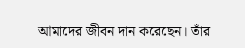আমাদের জীবন দান করেছেন। তাঁর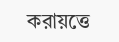করায়ত্তে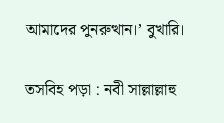আমাদের পুনরুত্থান।’ বুখারি।

তসবিহ পড়া : নবী সাল্লাল্লাহু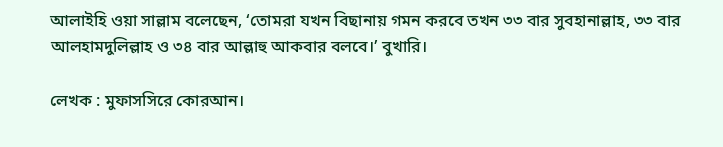আলাইহি ওয়া সাল্লাম বলেছেন, ‘তোমরা যখন বিছানায় গমন করবে তখন ৩৩ বার সুবহানাল্লাহ, ৩৩ বার আলহামদুলিল্লাহ ও ৩৪ বার আল্লাহু আকবার বলবে।’ বুখারি।

লেখক : মুফাসসিরে কোরআন।